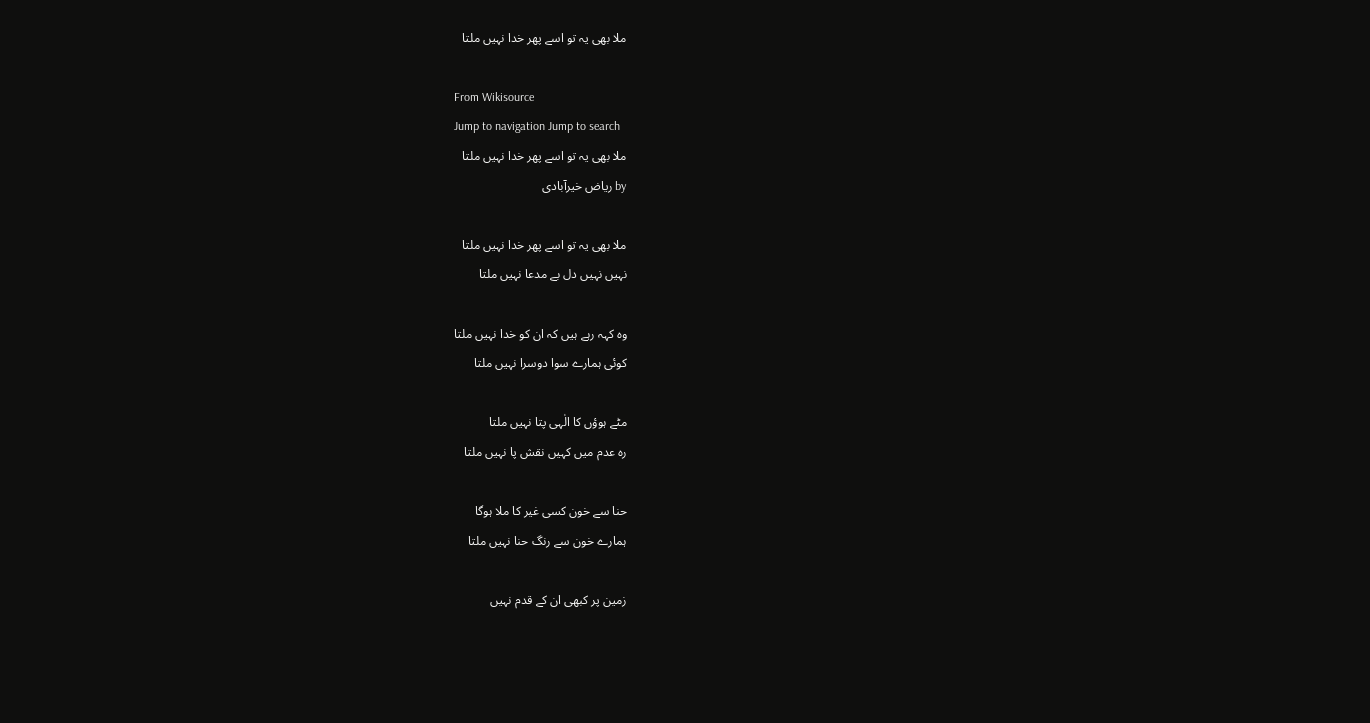ملا بھی یہ تو اسے پھر خدا نہیں ملتا

From Wikisource
Jump to navigation Jump to search
ملا بھی یہ تو اسے پھر خدا نہیں ملتا
by ریاض خیرآبادی

ملا بھی یہ تو اسے پھر خدا نہیں ملتا
نہیں نہیں دل بے مدعا نہیں ملتا

وہ کہہ رہے ہیں کہ ان کو خدا نہیں ملتا
کوئی ہمارے سوا دوسرا نہیں ملتا

مٹے ہوؤں کا الٰہی پتا نہیں ملتا
رہ عدم میں کہیں نقش پا نہیں ملتا

حنا سے خون کسی غیر کا ملا ہوگا
ہمارے خون سے رنگ حنا نہیں ملتا

زمین پر کبھی ان کے قدم نہیں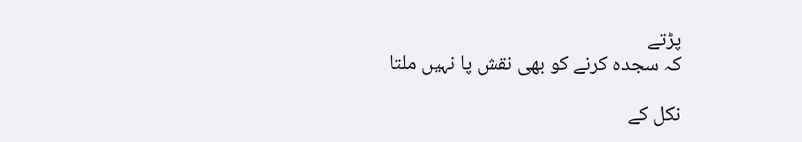پڑتے
کہ سجدہ کرنے کو بھی نقش پا نہیں ملتا

نکل کے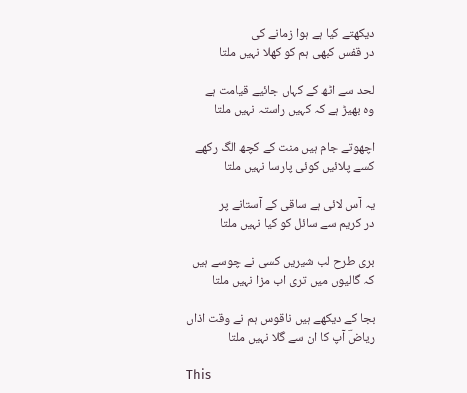دیکھتے کیا ہے ہوا زمانے کی
در قفس کبھی ہم کو کھلا نہیں ملتا

لحد سے اٹھ کے کہاں جائیے قیامت ہے
وہ بھیڑ ہے کہ کہیں راستہ نہیں ملتا

اچھوتے جام ہیں منت کے کچھ الگ رکھے
کسے پلائیں کوئی پارسا نہیں ملتا

یہ آس لائی ہے ساقی کے آستانے پر
در کریم سے سائل کو کیا نہیں ملتا

بری طرح لب شیریں کسی نے چوسے ہیں
کہ گالیوں میں تری اب مزا نہیں ملتا

بجا کے دیکھے ہیں ناقوس ہم نے وقت اذاں
ریاضؔ آپ کا ان سے گلا نہیں ملتا

This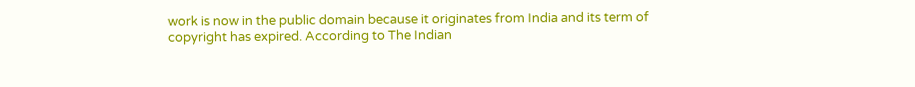work is now in the public domain because it originates from India and its term of copyright has expired. According to The Indian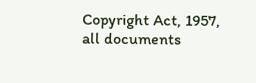Copyright Act, 1957, all documents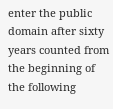enter the public domain after sixty years counted from the beginning of the following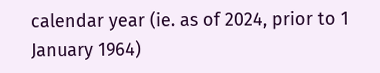calendar year (ie. as of 2024, prior to 1 January 1964)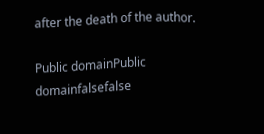after the death of the author.

Public domainPublic domainfalsefalse